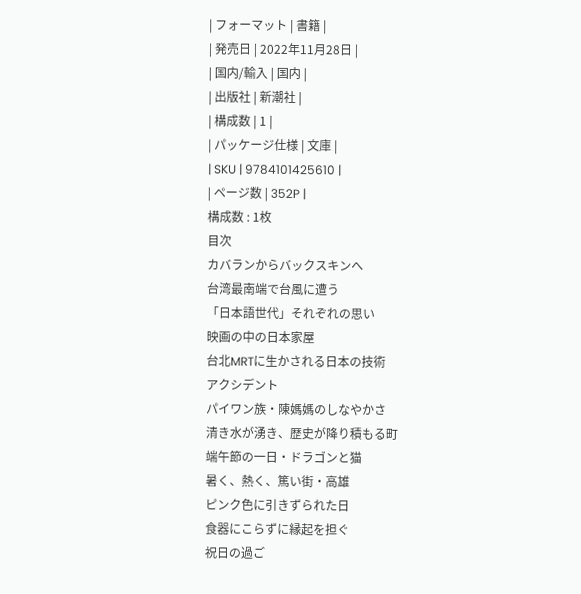| フォーマット | 書籍 |
| 発売日 | 2022年11月28日 |
| 国内/輸入 | 国内 |
| 出版社 | 新潮社 |
| 構成数 | 1 |
| パッケージ仕様 | 文庫 |
| SKU | 9784101425610 |
| ページ数 | 352P |
構成数 : 1枚
目次
カバランからバックスキンへ
台湾最南端で台風に遭う
「日本語世代」それぞれの思い
映画の中の日本家屋
台北MRTに生かされる日本の技術
アクシデント
パイワン族・陳媽媽のしなやかさ
清き水が湧き、歴史が降り積もる町
端午節の一日・ドラゴンと猫
暑く、熱く、篤い街・高雄
ピンク色に引きずられた日
食器にこらずに縁起を担ぐ
祝日の過ご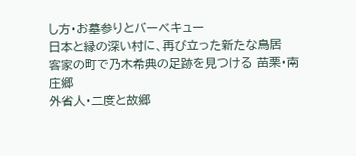し方・お墓参りとバーベキュー
日本と縁の深い村に、再び立った新たな鳥居
客家の町で乃木希典の足跡を見つける 苗栗・南庄郷
外省人・二度と故郷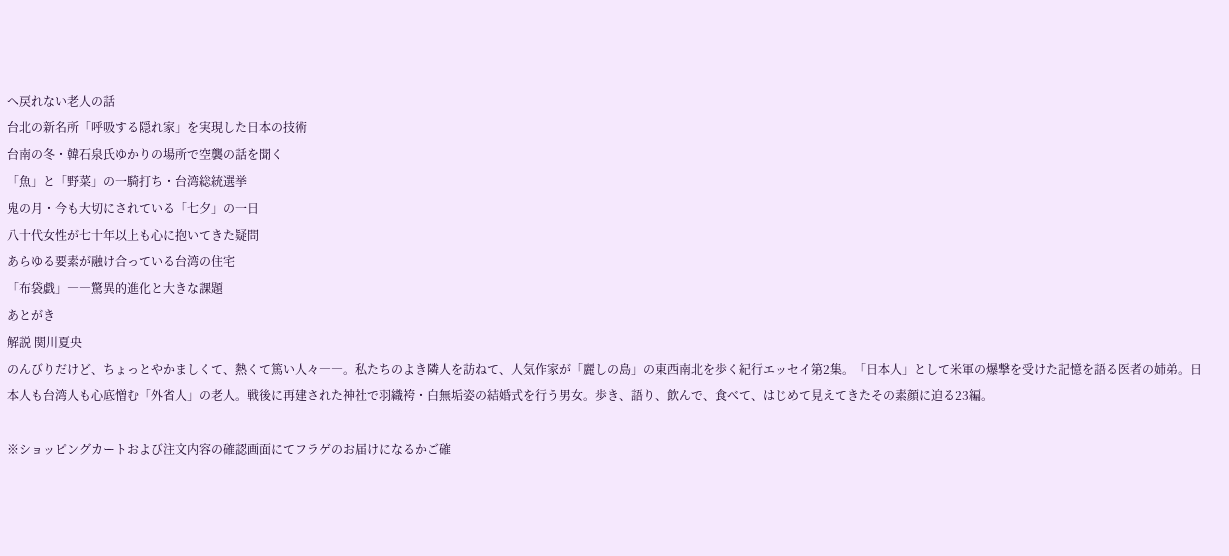へ戻れない老人の話
台北の新名所「呼吸する隠れ家」を実現した日本の技術
台南の冬・韓石泉氏ゆかりの場所で空襲の話を聞く
「魚」と「野菜」の一騎打ち・台湾総統選挙
鬼の月・今も大切にされている「七夕」の一日
八十代女性が七十年以上も心に抱いてきた疑問
あらゆる要素が融け合っている台湾の住宅
「布袋戯」――驚異的進化と大きな課題
あとがき
解説 関川夏央
のんびりだけど、ちょっとやかましくて、熱くて篤い人々――。私たちのよき隣人を訪ねて、人気作家が「麗しの島」の東西南北を歩く紀行エッセイ第2集。「日本人」として米軍の爆撃を受けた記憶を語る医者の姉弟。日本人も台湾人も心底憎む「外省人」の老人。戦後に再建された神社で羽織袴・白無垢姿の結婚式を行う男女。歩き、語り、飲んで、食べて、はじめて見えてきたその素顔に迫る23編。

※ショッピングカートおよび注文内容の確認画面にてフラゲのお届けになるかご確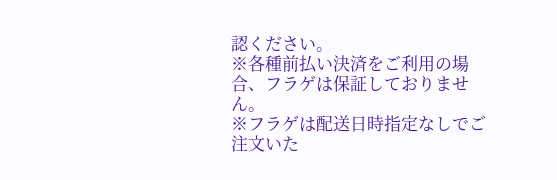認ください。
※各種前払い決済をご利用の場合、フラゲは保証しておりません。
※フラゲは配送日時指定なしでご注文いた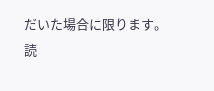だいた場合に限ります。
読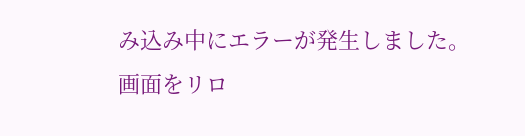み込み中にエラーが発生しました。
画面をリロ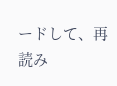ードして、再読み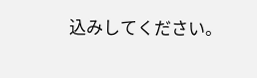込みしてください。